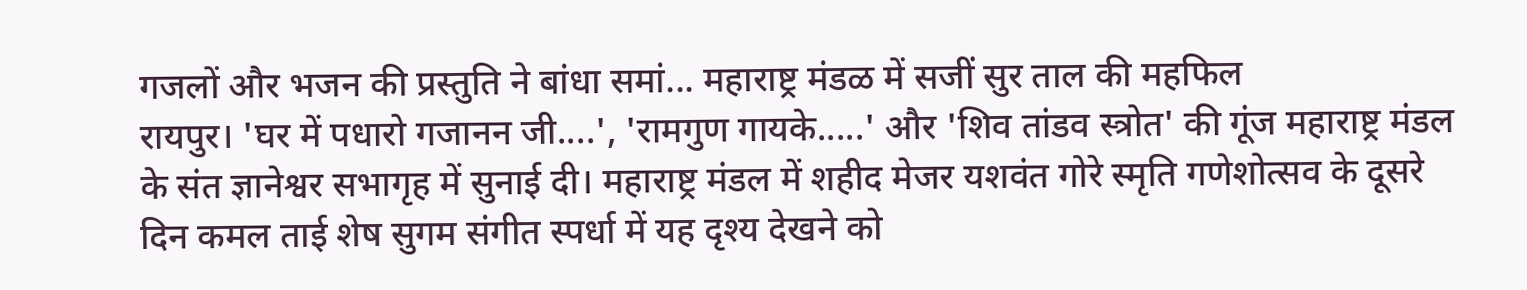गजलों और भजन की प्रस्तुति ने बांधा समां... महाराष्ट्र मंडळ में सजीं सुर ताल की महफिल
रायपुर। 'घर में पधारो गजानन जी....', 'रामगुण गायके.....' और 'शिव तांडव स्त्रोत' की गूंज महाराष्ट्र मंडल के संत ज्ञानेश्वर सभागृह में सुनाई दी। महाराष्ट्र मंडल में शहीद मेजर यशवंत गोरे स्मृति गणेशोत्सव के दूसरे दिन कमल ताई शेष सुगम संगीत स्पर्धा में यह दृश्य देखने को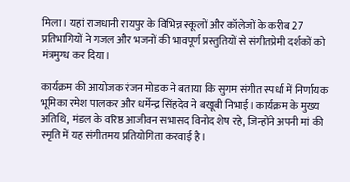मिला। यहां राजधानी रायपुर के विभिन्न स्कूलों और कॉलेजों के करीब 27 प्रतिभागियों ने गजल और भजनों की भावपूर्ण प्रस्तुतियों से संगीतप्रेमी दर्शकों को मंत्रमुग्ध कर दिया।

कार्यक्रम की आयोजक रंजन मोडक ने बताया कि सुगम संगीत स्पर्धा में निर्णायक भूमिका रमेश पालकर और धर्मेन्द्र सिंहदेव ने बखूबी निभाई। कार्यक्रम के मुख्य अतिथि, मंडल के वरिष्ठ आजीवन सभासद विनोद शेष रहे, जिन्होंने अपनी मां की स्मृति में यह संगीतमय प्रतियोगिता करवाई है।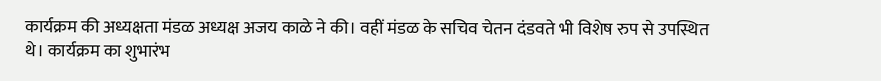कार्यक्रम की अध्यक्षता मंडळ अध्यक्ष अजय काळे ने की। वहीं मंडळ के सचिव चेतन दंडवते भी विशेष रुप से उपस्थित थे। कार्यक्रम का शुभारंभ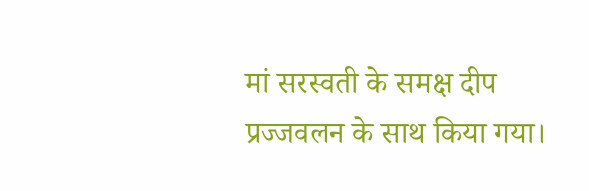मां सरस्वती के समक्ष दीप प्रज्जवलन के साथ किया गया।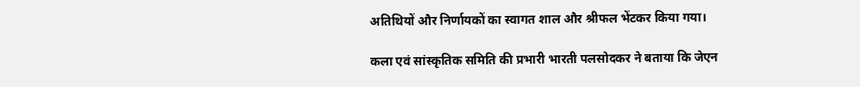अतिथियों और निर्णायकों का स्वागत शाल और श्रीफल भेंटकर किया गया।

कला एवं सांस्कृतिक समिति की प्रभारी भारती पलसोदकर ने बताया कि जेएन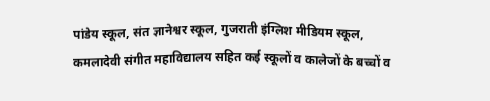पांडेय स्कूल, संत ज्ञानेश्वर स्कूल, गुजराती इंग्लिश मीडियम स्कूल, कमलादेवी संगीत महाविद्यालय सहित कई स्कूलों व कालेजों के बच्चों व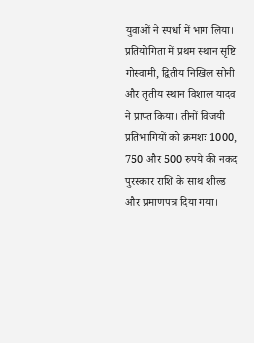युवाओं ने स्पर्धा में भाग लिया। प्रतियोगिता में प्रथम स्थान सृष्टि गोस्वामी, द्वितीय निखिल सोनी और तृतीय स्थान विशाल यादव ने प्राप्त किया। तीनों विजयी प्रतिभागियों को क्रमशः 1000, 750 और 500 रुपये की नकद पुरस्कार राशि के साथ शील्ड और प्रमाणपत्र दिया गया।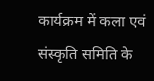कार्यक्रम में कला एवं संस्कृति समिति के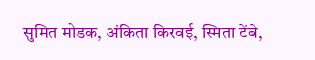सुमित मोडक, अंकिता किरवई, स्मिता टेंबे,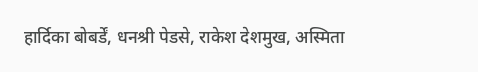हार्दिका बोबर्डें, धनश्री पेडसे, राकेश देशमुख, अस्मिता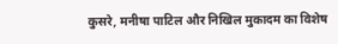कुसरे, मनीषा पाटिल और निखिल मुकादम का विशेष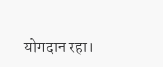योगदान रहा।